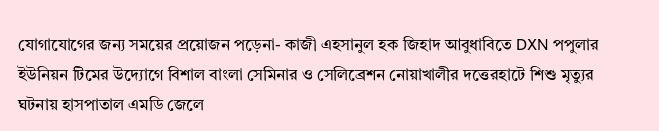যোগাযোগের জন্য সময়ের প্রয়োজন পড়েনা- কাজী এহসানুল হক জিহাদ আবুধাবিতে DXN পপুলার ইউনিয়ন টিমের উদ্যোগে বিশাল বাংলা সেমিনার ও সেলিব্রেশন নোয়াখালীর দত্তেরহাটে শিশু মৃত্যুর ঘটনায় হাসপাতাল এমডি জেলে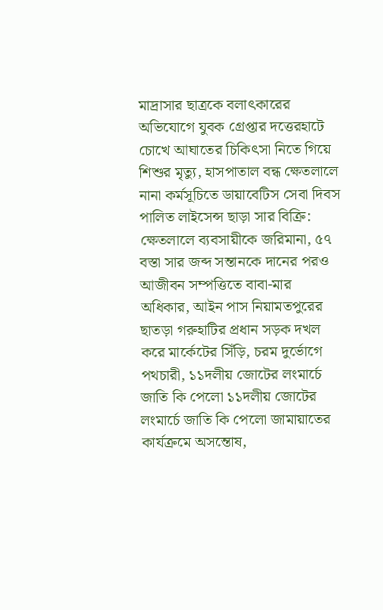মাদ্রাসার ছাত্রকে বলাৎকারের অভিযোগে যুবক গ্রেপ্তার দত্তেরহাটে চোখে আঘাতের চিকিৎসা নিতে গিয়ে শিশুর মৃত্যু, হাসপাতাল বন্ধ ক্ষেতলালে নানা কর্মসূচিতে ডায়াবেটিস সেবা দিবস পালিত লাইসেন্স ছাড়া সার বিক্রি: ক্ষেতলালে ব্যবসায়ীকে জরিমানা, ৫৭ বস্তা সার জব্দ সন্তানকে দানের পরও আজীবন সম্পত্তিতে বাবা-মার অধিকার, আইন পাস নিয়ামতপুরের ছাতড়া গরুহাটির প্রধান সড়ক দখল করে মার্কেটের সিঁড়ি, চরম দুর্ভোগে পথচারী, ১১দলীয় জোটের লংমার্চে জাতি কি পেলো ১১দলীয় জোটের লংমার্চে জাতি কি পেলো জামায়াতের কার্যক্রমে অসন্তোষ,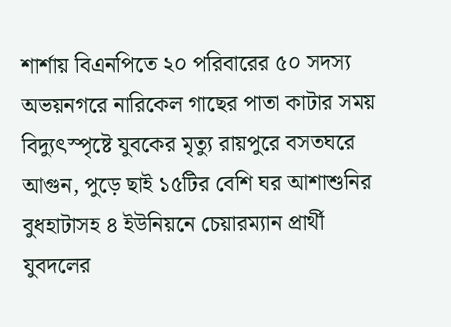শার্শায় বিএনপিতে ২০ পরিবারের ৫০ সদস্য অভয়নগরে নারিকেল গাছের পাতা কাটার সময় বিদ্যুৎস্পৃষ্টে যুবকের মৃত্যু রায়পুরে বসতঘরে আগুন, পুড়ে ছাই ১৫টির বেশি ঘর আশাশুনির বুধহাটাসহ ৪ ইউনিয়নে চেয়ারম্যান প্রার্থী যুবদলের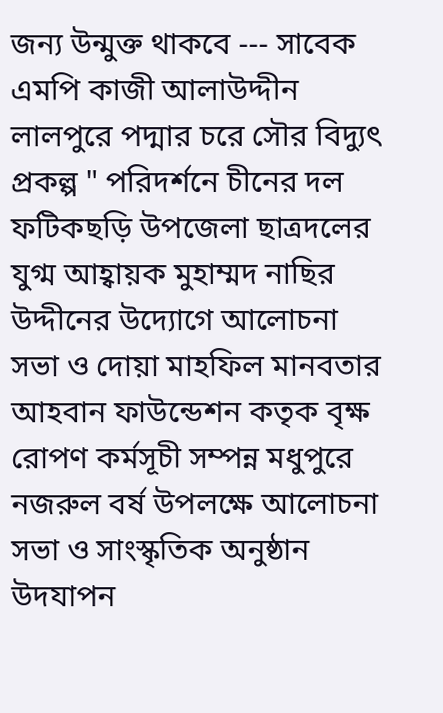জন্য উন্মুক্ত থাকবে --- সাবেক এমপি কাজী আলাউদ্দীন লালপুরে পদ্মার চরে সৌর বিদ্যুৎ প্রকল্প " পরিদর্শনে চীনের দল ফটিকছড়ি উপজেলা ছাত্রদলের যুগ্ম আহ্বায়ক মুহাম্মদ নাছির উদ্দীনের উদ্যোগে আলোচনা সভা ও দোয়া মাহফিল মানবতার আহবান ফাউন্ডেশন কতৃক বৃক্ষ রোপণ কর্মসূচী সম্পন্ন মধুপুরে নজরুল বর্ষ উপলক্ষে আলোচনা সভা ও সাংস্কৃতিক অনুষ্ঠান উদযাপন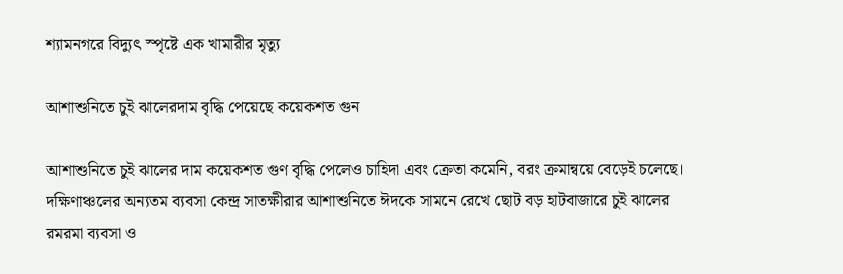শ্যামনগরে বিদ্যুৎ স্পৃষ্টে এক খামারীর মৃত্যু

আশাশুনিতে চুই ঝালেরদাম বৃদ্ধি পেয়েছে কয়েকশত গুন

আশাশুনিতে চুই ঝালের দাম কয়েকশত গুণ বৃদ্ধি পেলেও চাহিদা এবং ক্রেতা কমেনি, বরং ক্রমান্বয়ে বেড়েই চলেছে। দক্ষিণাঞ্চলের অন্যতম ব্যবসা কেন্দ্র সাতক্ষীরার আশাশুনিতে ঈদকে সামনে রেখে ছোট বড় হাটবাজারে চুই ঝালের রমরমা ব্যবসা ও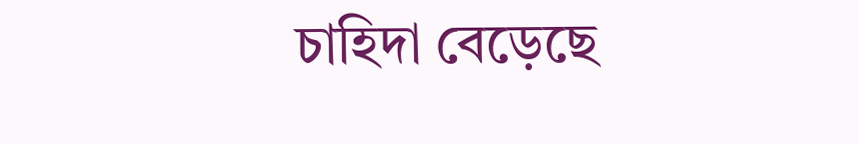চাহিদা বেড়েছে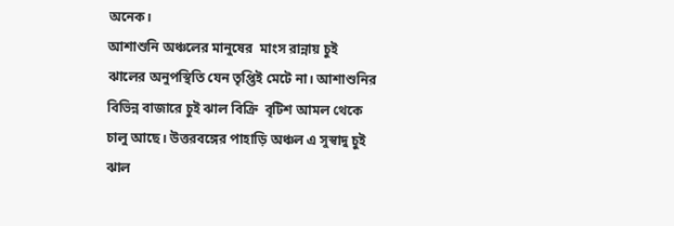অনেক।
আশাশুনি অঞ্চলের মানুষের  মাংস রান্নায় চুই ঝালের অনুপস্থিতি যেন তৃপ্তিই মেটে না। আশাশুনির বিভিন্ন বাজারে চুই ঝাল বিক্রি  বৃটিশ আমল থেকে চালু আছে। উত্তরবঙ্গের পাহাড়ি অঞ্চল এ সুস্বাদু চুই ঝাল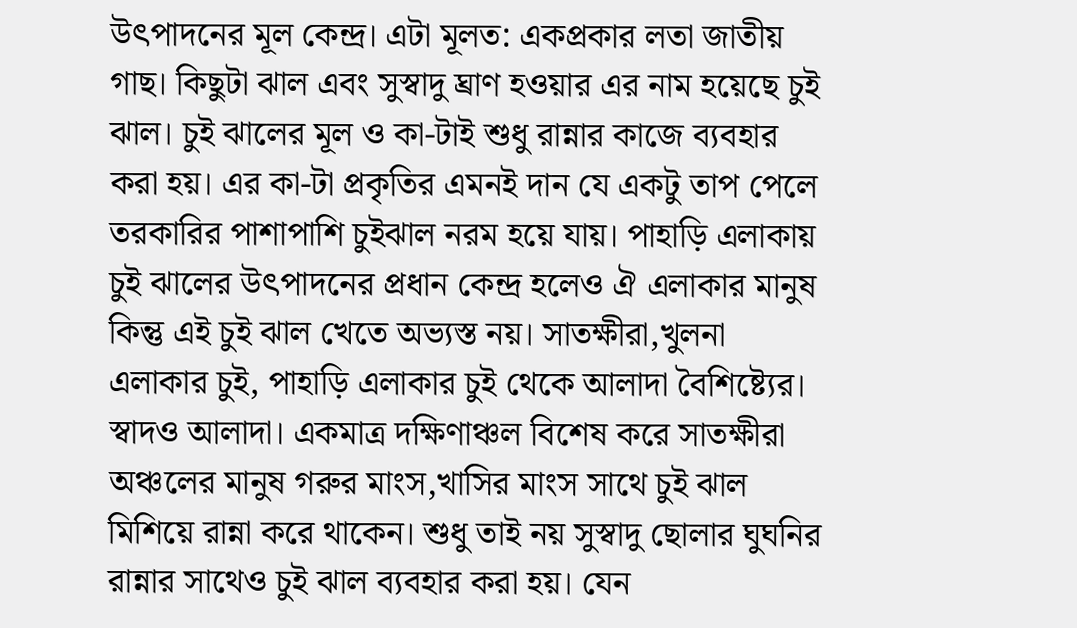উৎপাদনের মূল কেন্দ্র। এটা মূলত: একপ্রকার লতা জাতীয় গাছ। কিছুটা ঝাল এবং সুস্বাদু ঘ্রাণ হওয়ার এর নাম হয়েছে চুই ঝাল। চুই ঝালের মূল ও কা-টাই শুধু রান্নার কাজে ব্যবহার করা হয়। এর কা-টা প্রকৃতির এমনই দান যে একটু তাপ পেলে তরকারির পাশাপাশি চুইঝাল নরম হয়ে যায়। পাহাড়ি এলাকায় চুই ঝালের উৎপাদনের প্রধান কেন্দ্র হলেও ঐ এলাকার মানুষ কিন্তু এই চুই ঝাল খেতে অভ্যস্ত নয়। সাতক্ষীরা,খুলনা এলাকার চুই, পাহাড়ি এলাকার চুই থেকে আলাদা বৈশিষ্ট্যের। স্বাদও আলাদা। একমাত্র দক্ষিণাঞ্চল বিশেষ করে সাতক্ষীরা অঞ্চলের মানুষ গরুর মাংস,খাসির মাংস সাথে চুই ঝাল মিশিয়ে রান্না করে থাকেন। শুধু তাই নয় সুস্বাদু ছোলার ঘুঘনির রান্নার সাথেও চুই ঝাল ব্যবহার করা হয়। যেন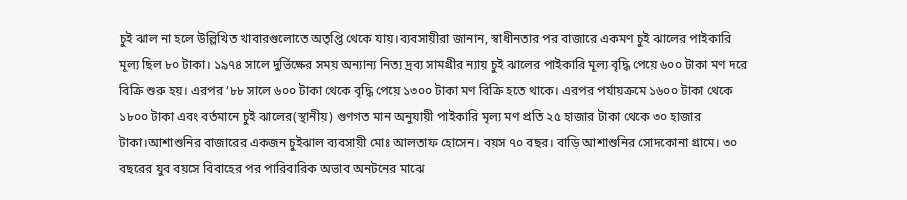চুই ঝাল না হলে উল্লিখিত খাবারগুলোতে অতৃপ্তি থেকে যায়।ব্যবসায়ীরা জানান, স্বাধীনতার পর বাজারে একমণ চুই ঝালের পাইকারি মূল্য ছিল ৮০ টাকা। ১৯৭৪ সালে দুর্ভিক্ষের সময় অন্যান্য নিত্য দ্রব্য সামগ্রীর ন্যায় চুই ঝালের পাইকারি মূল্য বৃদ্ধি পেয়ে ৬০০ টাকা মণ দরে বিক্রি শুরু হয়। এরপর ‘৮৮ সালে ৬০০ টাকা থেকে বৃদ্ধি পেয়ে ১৩০০ টাকা মণ বিক্রি হতে থাকে। এরপর পর্যায়ক্রমে ১৬০০ টাকা থেকে ১৮০০ টাকা এবং বর্তমানে চুই ঝালের(স্থানীয়) গুণগত মান অনুযায়ী পাইকারি মৃল্য মণ প্রতি ২৫ হাজার টাকা থেকে ৩০ হাজার টাকা।আশাশুনির বাজারের একজন চুইঝাল ব্যবসায়ী মোঃ আলতাফ হোসেন। বয়স ৭০ বছর। বাড়ি আশাশুনির সোদকোনা গ্রামে। ৩০ বছরের যুব বয়সে বিবাহের পর পারিবারিক অভাব অনটনের মাঝে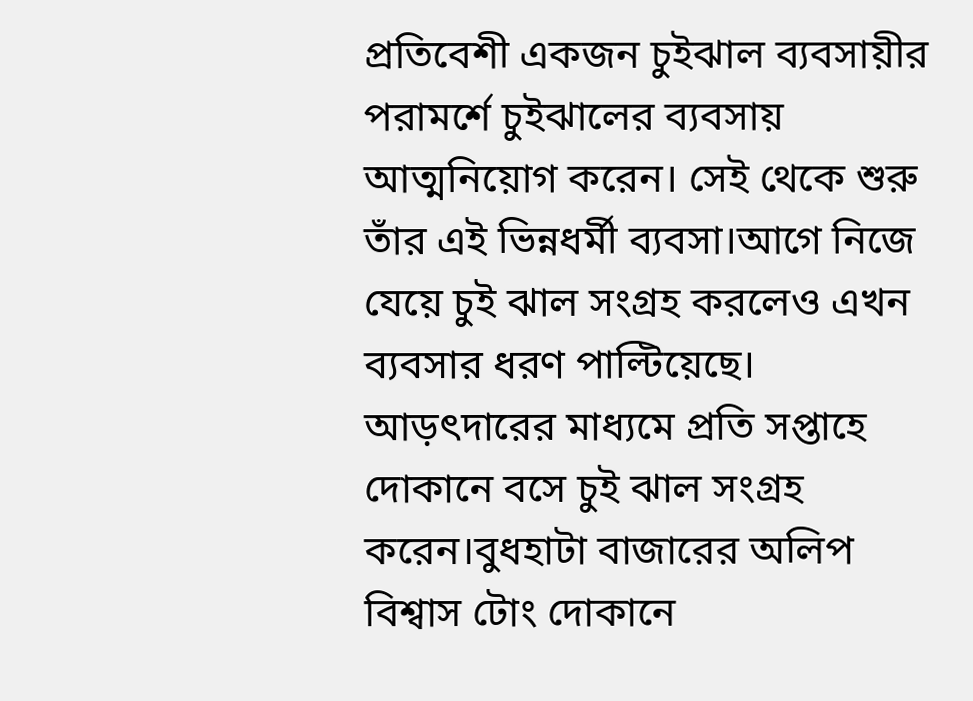প্রতিবেশী একজন চুইঝাল ব্যবসায়ীর পরামর্শে চুইঝালের ব্যবসায় আত্মনিয়োগ করেন। সেই থেকে শুরু তাঁর এই ভিন্নধর্মী ব্যবসা।আগে নিজে যেয়ে চুই ঝাল সংগ্রহ করলেও এখন ব্যবসার ধরণ পাল্টিয়েছে। আড়ৎদারের মাধ্যমে প্রতি সপ্তাহে দোকানে বসে চুই ঝাল সংগ্রহ করেন।বুধহাটা বাজারের অলিপ বিশ্বাস টোং দোকানে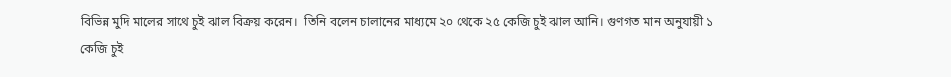বিভিন্ন মুদি মালের সাথে চুই ঝাল বিক্রয় করেন।  তিনি বলেন চালানের মাধ্যমে ২০ থেকে ২৫ কেজি চুই ঝাল আনি। গুণগত মান অনুযায়ী ১ কেজি চুই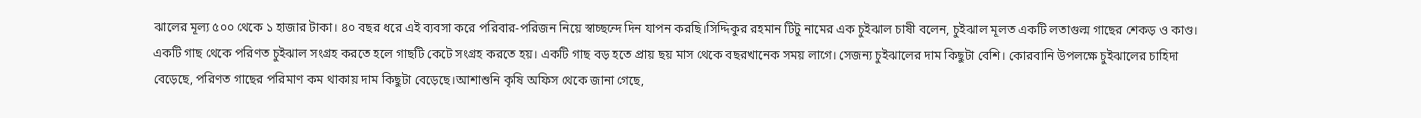ঝালের মূল্য ৫০০ থেকে ১ হাজার টাকা। ৪০ বছর ধরে এই ব্যবসা করে পরিবার-পরিজন নিয়ে স্বাচ্ছন্দে দিন যাপন করছি।সিদ্দিকুর রহমান টিটু নামের এক চুইঝাল চাষী বলেন, চুইঝাল মূলত একটি লতাগুল্ম গাছের শেকড় ও কাণ্ড। একটি গাছ থেকে পরিণত চুইঝাল সংগ্রহ করতে হলে গাছটি কেটে সংগ্রহ করতে হয়। একটি গাছ বড় হতে প্রায় ছয় মাস থেকে বছরখানেক সময় লাগে। সেজন্য চুইঝালের দাম কিছুটা বেশি। কোরবানি উপলক্ষে চুইঝালের চাহিদা বেড়েছে, পরিণত গাছের পরিমাণ কম থাকায় দাম কিছুটা বেড়েছে।আশাশুনি কৃষি অফিস থেকে জানা গেছে,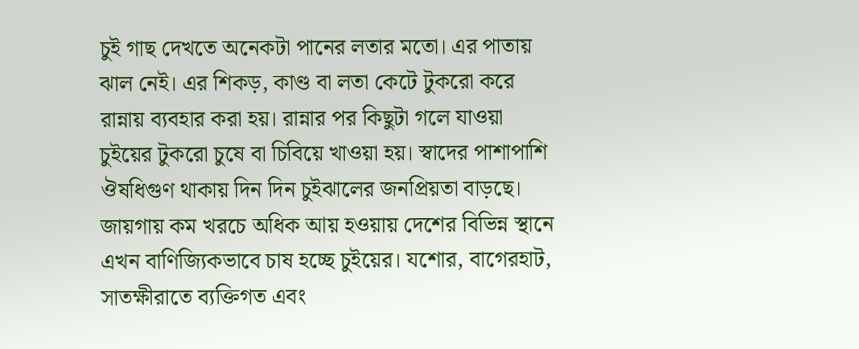চুই গাছ দেখতে অনেকটা পানের লতার মতো। এর পাতায় ঝাল নেই। এর শিকড়, কাণ্ড বা লতা কেটে টুকরো করে রান্নায় ব্যবহার করা হয়। রান্নার পর কিছুটা গলে যাওয়া চুইয়ের টুকরো চুষে বা চিবিয়ে খাওয়া হয়। স্বাদের পাশাপাশি ঔষধিগুণ থাকায় দিন দিন চুইঝালের জনপ্রিয়তা বাড়ছে।  জায়গায় কম খরচে অধিক আয় হওয়ায় দেশের বিভিন্ন স্থানে এখন বাণিজ্যিকভাবে চাষ হচ্ছে চুইয়ের। যশোর, বাগেরহাট, সাতক্ষীরাতে ব্যক্তিগত এবং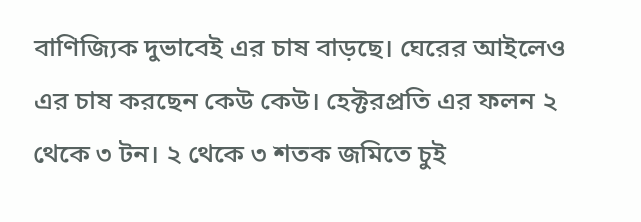বাণিজ্যিক দুভাবেই এর চাষ বাড়ছে। ঘেরের আইলেও এর চাষ করছেন কেউ কেউ। হেক্টরপ্রতি এর ফলন ২ থেকে ৩ টন। ২ থেকে ৩ শতক জমিতে চুই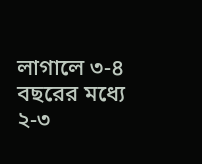লাগালে ৩-৪ বছরের মধ্যে ২-৩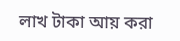লাখ টাকা আয় করা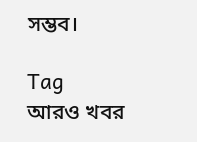সম্ভব।

Tag
আরও খবর